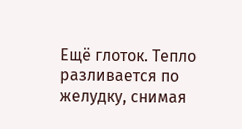Ещё глоток. Тепло разливается по желудку, снимая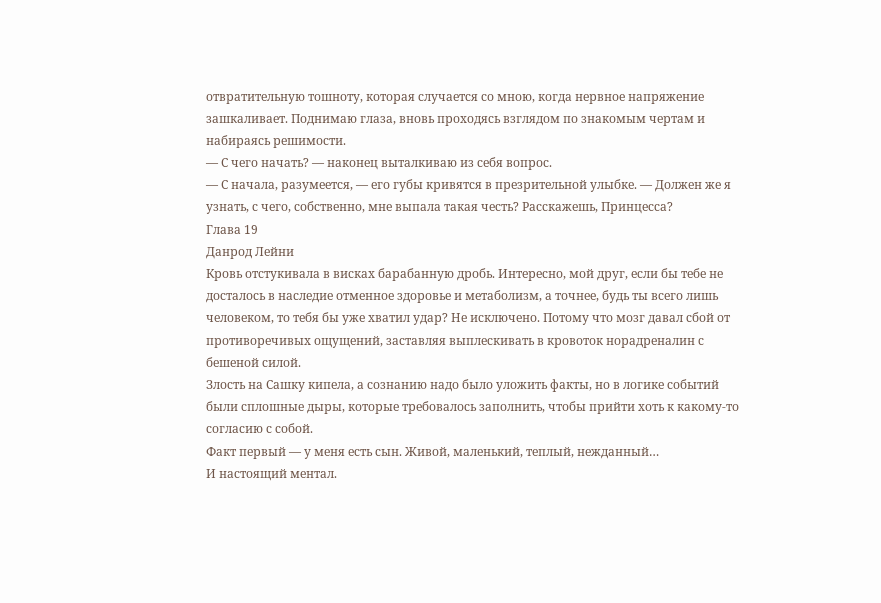отвратительную тошноту, которая случается со мною, когда нервное напряжение зашкаливает. Поднимаю глаза, вновь проходясь взглядом по знакомым чертам и набираясь решимости.
— С чего начать? — наконец выталкиваю из себя вопрос.
— С начала, разумеется, — его губы кривятся в презрительной улыбке. — Должен же я узнать, с чего, собственно, мне выпала такая честь? Расскажешь, Принцесса?
Глава 19
Данрод Лейни
Кровь отстукивала в висках барабанную дробь. Интересно, мой друг, если бы тебе не досталось в наследие отменное здоровье и метаболизм, а точнее, будь ты всего лишь человеком, то тебя бы уже хватил удар? Не исключено. Потому что мозг давал сбой от противоречивых ощущений, заставляя выплескивать в кровоток норадреналин с бешеной силой.
Злость на Сашку кипела, а сознанию надо было уложить факты, но в логике событий были сплошные дыры, которые требовалось заполнить, чтобы прийти хоть к какому-то согласию с собой.
Факт первый — у меня есть сын. Живой, маленький, теплый, нежданный…
И настоящий ментал.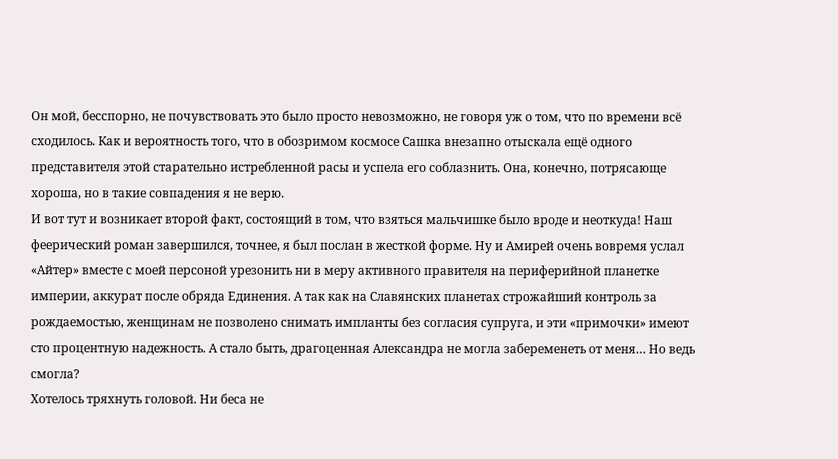Он мой, бесспорно, не почувствовать это было просто невозможно, не говоря уж о том, что по времени всё сходилось. Как и вероятность того, что в обозримом космосе Сашка внезапно отыскала ещё одного представителя этой старательно истребленной расы и успела его соблазнить. Она, конечно, потрясающе хороша, но в такие совпадения я не верю.
И вот тут и возникает второй факт, состоящий в том, что взяться мальчишке было вроде и неоткуда! Наш феерический роман завершился, точнее, я был послан в жесткой форме. Ну и Амирей очень вовремя услал «Айтер» вместе с моей персоной урезонить ни в меру активного правителя на периферийной планетке империи, аккурат после обряда Единения. А так как на Славянских планетах строжайший контроль за рождаемостью, женщинам не позволено снимать импланты без согласия супруга, и эти «примочки» имеют сто процентную надежность. А стало быть, драгоценная Александра не могла забеременеть от меня… Но ведь смогла?
Хотелось тряхнуть головой. Ни беса не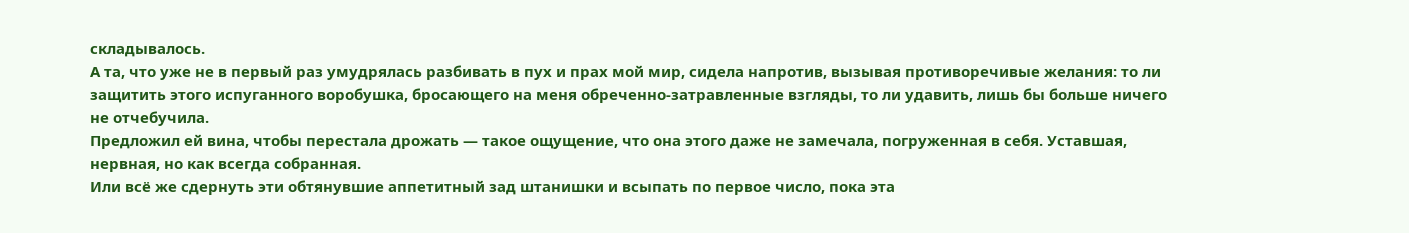складывалось.
А та, что уже не в первый раз умудрялась разбивать в пух и прах мой мир, сидела напротив, вызывая противоречивые желания: то ли защитить этого испуганного воробушка, бросающего на меня обреченно-затравленные взгляды, то ли удавить, лишь бы больше ничего не отчебучила.
Предложил ей вина, чтобы перестала дрожать — такое ощущение, что она этого даже не замечала, погруженная в себя. Уставшая, нервная, но как всегда собранная.
Или всё же сдернуть эти обтянувшие аппетитный зад штанишки и всыпать по первое число, пока эта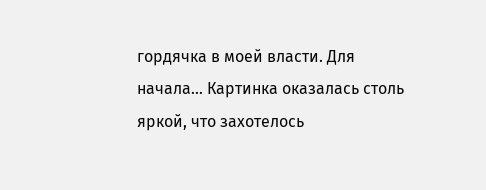гордячка в моей власти. Для начала… Картинка оказалась столь яркой, что захотелось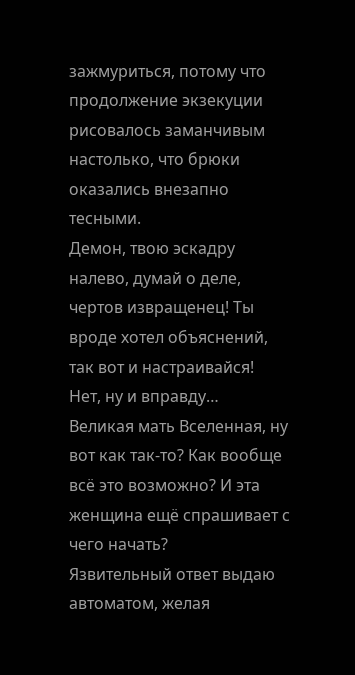зажмуриться, потому что продолжение экзекуции рисовалось заманчивым настолько, что брюки оказались внезапно тесными.
Демон, твою эскадру налево, думай о деле, чертов извращенец! Ты вроде хотел объяснений, так вот и настраивайся!
Нет, ну и вправду…
Великая мать Вселенная, ну вот как так-то? Как вообще всё это возможно? И эта женщина ещё спрашивает с чего начать?
Язвительный ответ выдаю автоматом, желая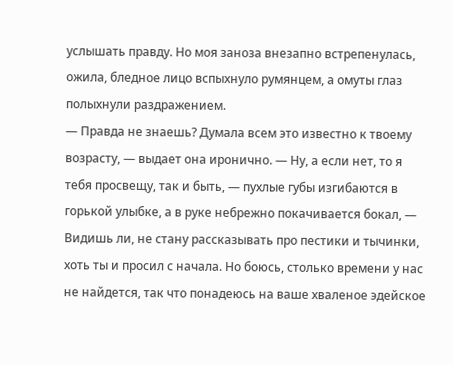услышать правду. Но моя заноза внезапно встрепенулась, ожила, бледное лицо вспыхнуло румянцем, а омуты глаз полыхнули раздражением.
— Правда не знаешь? Думала всем это известно к твоему возрасту, — выдает она иронично. — Ну, а если нет, то я тебя просвещу, так и быть, — пухлые губы изгибаются в горькой улыбке, а в руке небрежно покачивается бокал, — Видишь ли, не стану рассказывать про пестики и тычинки, хоть ты и просил с начала. Но боюсь, столько времени у нас не найдется, так что понадеюсь на ваше хваленое эдейское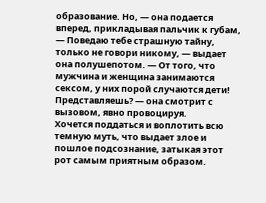образование. Но, — она подается вперед, прикладывая пальчик к губам, — Поведаю тебе страшную тайну, только не говори никому, — выдает она полушепотом. — От того, что мужчина и женщина занимаются сексом, у них порой случаются дети! Представляешь? — она смотрит с вызовом, явно провоцируя.
Хочется поддаться и воплотить всю темную муть, что выдает злое и пошлое подсознание, затыкая этот рот самым приятным образом.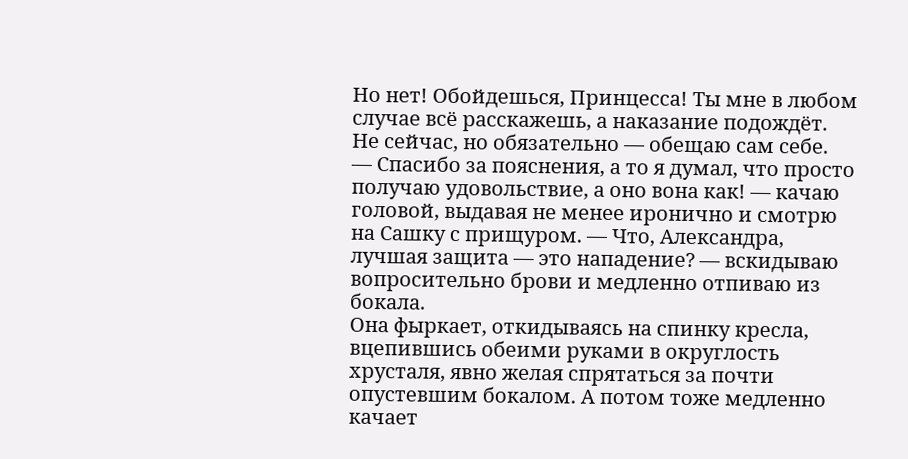Но нет! Обойдешься, Принцесса! Ты мне в любом случае всё расскажешь, а наказание подождёт.
Не сейчас, но обязательно — обещаю сам себе.
— Спасибо за пояснения, а то я думал, что просто получаю удовольствие, а оно вона как! — качаю головой, выдавая не менее иронично и смотрю на Сашку с прищуром. — Что, Александра, лучшая защита — это нападение? — вскидываю вопросительно брови и медленно отпиваю из бокала.
Она фыркает, откидываясь на спинку кресла, вцепившись обеими руками в округлость хрусталя, явно желая спрятаться за почти опустевшим бокалом. А потом тоже медленно качает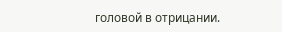головой в отрицании.